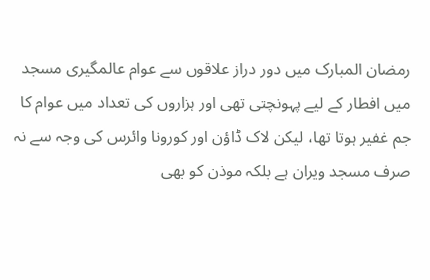رمضان المبارک میں دور دراز علاقوں سے عوام عالمگیری مسجد میں افطار کے لیے پہونچتی تھی اور ہزاروں کی تعداد میں عوام کا جم غفیر ہوتا تھا، لیکن لاک ڈاؤن اور کورونا وائرس کی وجہ سے نہ صرف مسجد ویران ہے بلکہ موذن کو بھی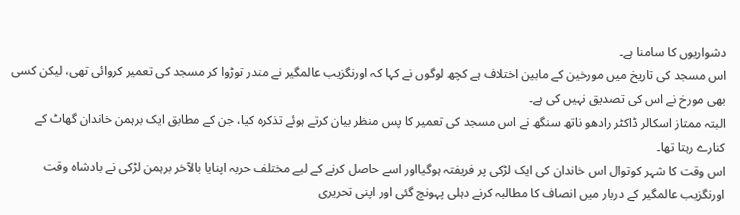دشواریوں کا سامنا ہے۔
اس مسجد کی تاریخ میں مورخین کے مابین اختلاف ہے کچھ لوگوں نے کہا کہ اورنگزیب عالمگیر نے مندر توڑوا کر مسجد کی تعمیر کروائی تھی، لیکن کسی بھی مورخ نے اس کی تصدیق نہیں کی ہے۔
البتہ ممتاز اسکالر ڈاکٹر رادھو ناتھ سنگھ نے اس مسجد کی تعمیر کا پس منظر بیان کرتے ہوئے تذکرہ کیا، جن کے مطابق ایک برہمن خاندان گھاٹ کے کنارے رہتا تھا۔
اس وقت کا شہر کوتوال اس خاندان کی ایک لڑکی پر فریفتہ ہوگیااور اسے حاصل کرنے کے لیے مختلف حربہ اپنایا بالآخر برہمن لڑکی نے بادشاہ وقت اورنگزیب عالمگیر کے دربار میں انصاف کا مطالبہ کرنے دہلی پہونچ گئی اور اپنی تحریری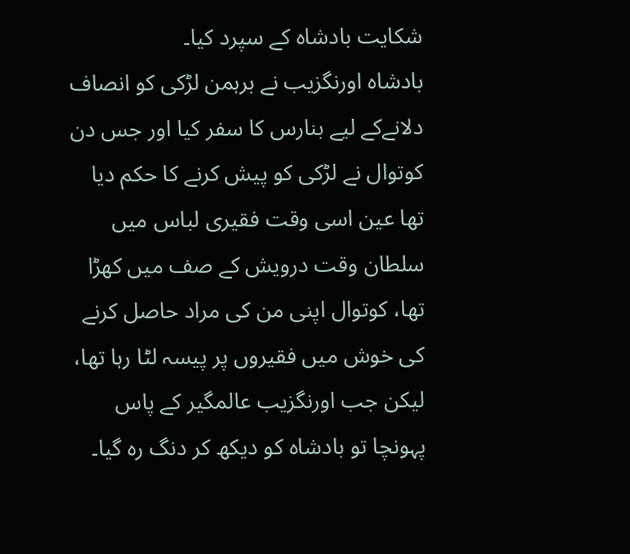شکایت بادشاہ کے سپرد کیا۔
بادشاہ اورنگزیب نے برہمن لڑکی کو انصاف دلانےکے لیے بنارس کا سفر کیا اور جس دن کوتوال نے لڑکی کو پیش کرنے کا حکم دیا تھا عین اسی وقت فقیری لباس میں سلطان وقت درویش کے صف میں کھڑا تھا، کوتوال اپنی من کی مراد حاصل کرنے کی خوش میں فقیروں پر پیسہ لٹا رہا تھا، لیکن جب اورنگزیب عالمگیر کے پاس پہونچا تو بادشاہ کو دیکھ کر دنگ رہ گیا۔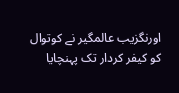اورنگزیب عالمگیر نے کوتوال کو کیفر کردار تک پہنچایا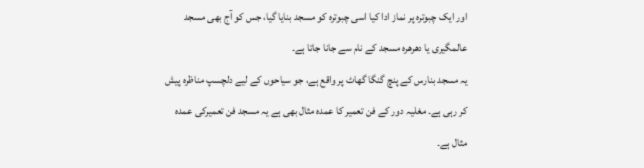اور ایک چبوترہ پر نماز ادا کیا اسی چبوترہ کو مسجد بنایا گیا، جس کو آج بھی مسجد عالمگیری یا دھرھرہ مسجد کے نام سے جانا جاتا ہے۔
یہ مسجد بنارس کے پنچ گنگا گھاٹ پر واقع ہے، جو سیاحوں کے لیے دلچسپ مناظرہ پیش کر رہی ہے۔ مغلیہ دور کے فن تعمیر کا عمدہ مثال بھی ہے یہ مسجد فن تعمیرکی عمدہ مثال ہے۔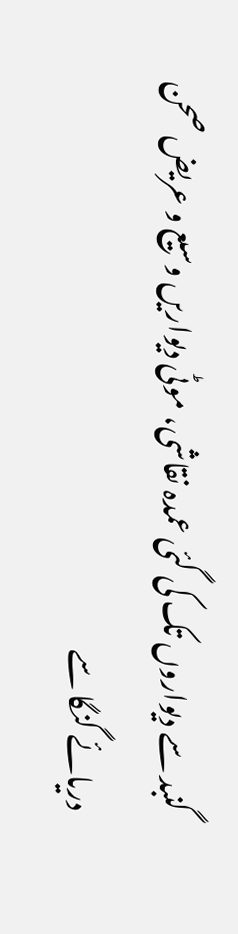گنبد سے دیواروں تک کی گئی عمدہ نقاشی، موٹی دیواریں وسیع و عریض صحن دریائے گنگا سے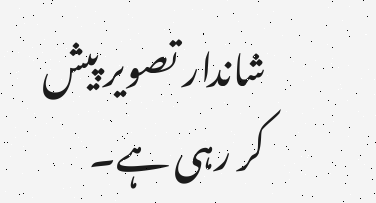شاندار تصویر پیش کر رہی ہے۔